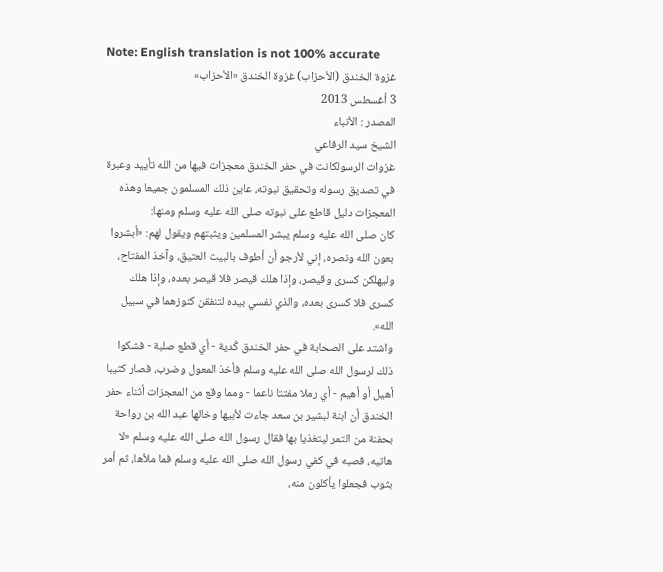Note: English translation is not 100% accurate
غزوة الخندق (الأحزاب) غزوة الخندق «الأحزاب»
3 أغسطس 2013
المصدر : الأنباء
الشيخ سيد الرفاعي
غزوات الرسولكانت في حفر الخندق معجزات فيها من الله تأييد وعبرة في تصديق رسوله وتحقيق نبوته، عاين ذلك المسلمون جميعا وهذه المعجزات دليل قاطع على نبوته صلى الله عليه وسلم ومنها:
كان صلى الله عليه وسلم يبشر المسلمين ويثبتهم ويقول لهم: «أبشروا بعون الله ونصره، إني لأرجو أن أطوف بالبيت العتيق، وآخذ المفتاح، وليهلكن كسرى وقيصر، وإذا هلك قيصر فلا قيصر بعده، وإذا هلك كسرى فلا كسرى بعده، والذي نفسي بيده لتنفقن كنوزهما في سبيل الله».
واشتد على الصحابة في حفر الخندق كُدية - أي قطع صلبة - فشكوا ذلك لرسول الله صلى الله عليه وسلم فأخذ المعول وضرب، فصار كثيبا أهيل أو أهيم - أي رملا مفتتا ناعما - ومما وقع من المعجزات أثناء حفر الخندق أن ابنة لبشير بن سعد جاءت لأبيها وخالها عبد الله بن رواحة بحفنة من التمر ليتغذيا بها فقال رسول الله صلى الله عليه وسلم «لا هاتيه، فصبه في كفي رسول الله صلى الله عليه وسلم فما ملأها، ثم أمر بثوب فجعلوا يأكلون منه،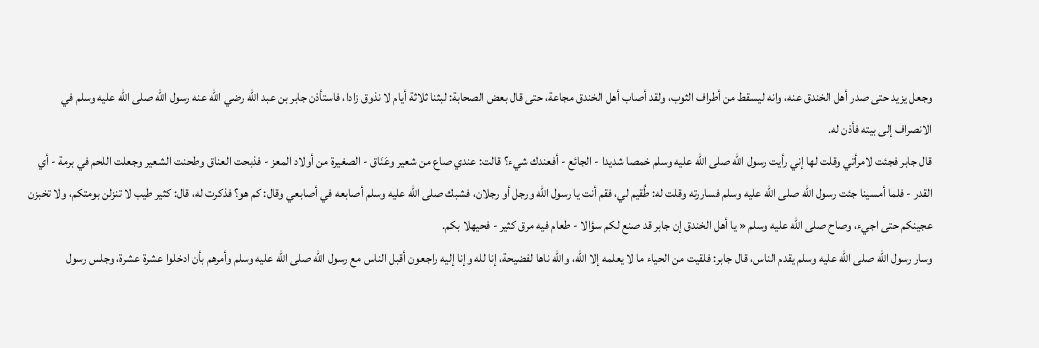وجعل يزيد حتى صدر أهل الخندق عنه، وانه ليسقط من أطراف الثوب، ولقد أصاب أهل الخندق مجاعة، حتى قال بعض الصحابة: لبثنا ثلاثة أيام لا نذوق زادا، فاستأذن جابر بن عبد الله رضي الله عنه رسول الله صلى الله عليه وسلم في الانصراف إلى بيته فأذن له.
قال جابر فجئت لامرأتي وقلت لها إني رأيت رسول الله صلى الله عليه وسلم خمصا شديدا - الجائع - أفعندك شيء؟ قالت: عندي صاع من شعير وعَنَاق - الصغيرة من أولاد المعز - فذبحت العناق وطحنت الشعير وجعلت اللحم في برمة - أي القدر - فلما أمسينا جئت رسول الله صلى الله عليه وسلم فساررته وقلت له: طُقيم لي، فقم أنت يا رسول الله ورجل أو رجلان، فشبك صلى الله عليه وسلم أصابعه في أصابعي وقال: كم هو؟ فذكرت له، قال: كثير طيب لا تنزلن بومتكم، ولا تخبزن عجينكم حتى اجيء، وصاح صلى الله عليه وسلم « يا أهل الخندق إن جابر قد صنع لكم سؤالا - طعام فيه مرق كثير - فحيهلا بكم.
وسار رسول الله صلى الله عليه وسلم يقدم الناس، قال جابر: فلقيت من الحياء ما لا يعلمه إلا الله، والله ناها لفضيحة، إنا لله وإنا إليه راجعون أقبل الناس مع رسول الله صلى الله عليه وسلم وأمرهم بأن ادخلوا عشرة عشرة، وجلس رسول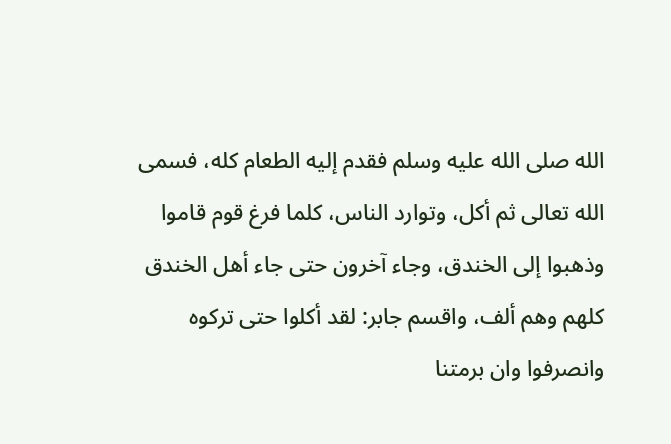الله صلى الله عليه وسلم فقدم إليه الطعام كله، فسمى الله تعالى ثم أكل، وتوارد الناس، كلما فرغ قوم قاموا وذهبوا إلى الخندق، وجاء آخرون حتى جاء أهل الخندق كلهم وهم ألف، واقسم جابر: لقد أكلوا حتى تركوه وانصرفوا وان برمتنا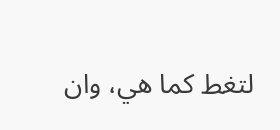لتغط كما هي، وان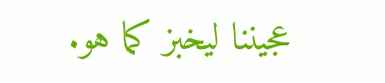عجيننا ليخبز كما هو.